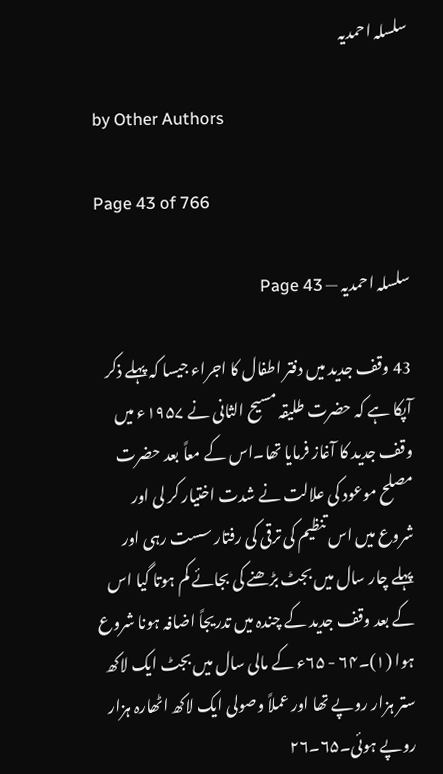سلسلہ احمدیہ

by Other Authors

Page 43 of 766

سلسلہ احمدیہ — Page 43

43 وقف جدید میں دفتر اطفال کا اجراء جیسا کہ پہلے ذکر آپکا ہے کہ حضرت طلیقہ مسیح الثانی نے ۱۹۵۷ء میں وقف جدید کا آغاز فرمایا تھا۔اس کے معاً بعد حضرت مصلح موعود کی علالت نے شدت اختیار کر لی اور شروع میں اس تنظیم کی ترقی کی رفتار سست رہی اور پہلے چار سال میں بجٹ بڑھنے کی بجائے کم ہوتا گیا اس کے بعد وقف جدید کے چندہ میں تدریجاً اضافہ ہونا شروع ہوا (۱)۔۶۴ - ۶۵ء کے مالی سال میں بجٹ ایک لاکھ ستر ہزار روپے تھا اور عملاً وصولی ایک لاکھ اٹھارہ ہزار روپے ہوئی۔۶۵۔۲۶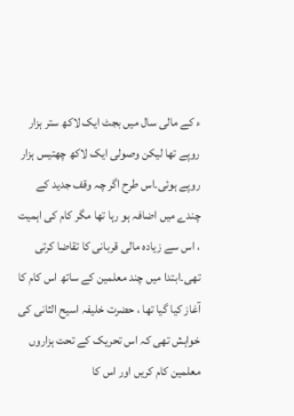ء کے مالی سال میں بجٹ ایک لاکھ ستر ہزار روپے تھا لیکن وصولی ایک لاکھ چھتیس ہزار روپے ہوئی۔اس طرح اگر چہ وقف جدید کے چندے میں اضافہ ہو رہا تھا مگر کام کی اہمیت ، اس سے زیادہ مالی قربانی کا تقاضا کرتی تھی۔ابتدا میں چند معلمین کے ساتھ اس کام کا آغاز کیا گیا تھا ، حضرت خلیفہ اسیح الثانی کی خواہش تھی کہ اس تحریک کے تحت ہزاروں معلمین کام کریں اور اس کا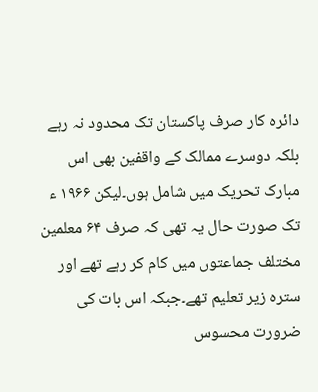دائرہ کار صرف پاکستان تک محدود نہ رہے بلکہ دوسرے ممالک کے واقفین بھی اس مبارک تحریک میں شامل ہوں۔لیکن ۱۹۶۶ ء تک صورت حال یہ تھی کہ صرف ۶۴ معلمین مختلف جماعتوں میں کام کر رہے تھے اور سترہ زیر تعلیم تھے۔جبکہ اس بات کی ضرورت محسوس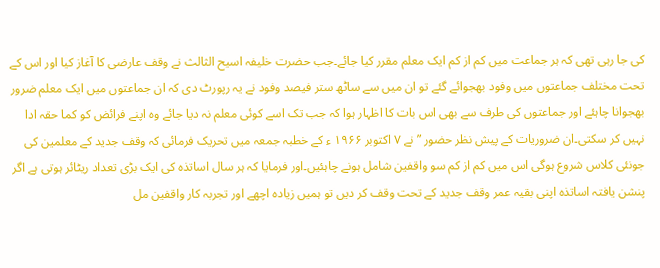کی جا رہی تھی کہ ہر جماعت میں کم از کم ایک معلم مقرر کیا جائے۔جب حضرت خلیفہ اسیح الثالث نے وقف عارضی کا آغاز کیا اور اس کے تحت مختلف جماعتوں میں وفود بھجوائے گئے تو ان میں سے ساٹھ ستر فیصد وفود نے یہ رپورٹ دی کہ ان جماعتوں میں ایک معلم ضرور بھجوانا چاہئے اور جماعتوں کی طرف سے بھی اس بات کا اظہار ہوا کہ جب تک اسے کوئی معلم نہ دیا جائے وہ اپنے فرائض کو کما حقہ ادا نہیں کر سکتی۔ان ضروریات کے پیش نظر حضور ” نے ۷ اکتوبر ۱۹۶۶ ء کے خطبہ جمعہ میں تحریک فرمائی کہ وقف جدید کے معلمین کی جونئی کلاس شروع ہوگی اس میں کم از کم سو واقفین شامل ہونے چاہئیں۔اور فرمایا کہ ہر سال اساتذہ کی ایک بڑی تعداد ریٹائر ہوتی ہے اگر پنشن یافتہ اساتذہ اپنی بقیہ عمر وقف جدید کے تحت وقف کر دیں تو ہمیں زیادہ اچھے اور تجربہ کار واقفین مل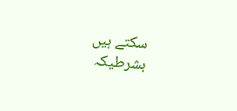سکتے ہیں بشرطیکہ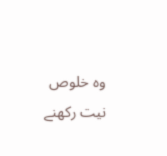وہ خلوص نیت رکھنے